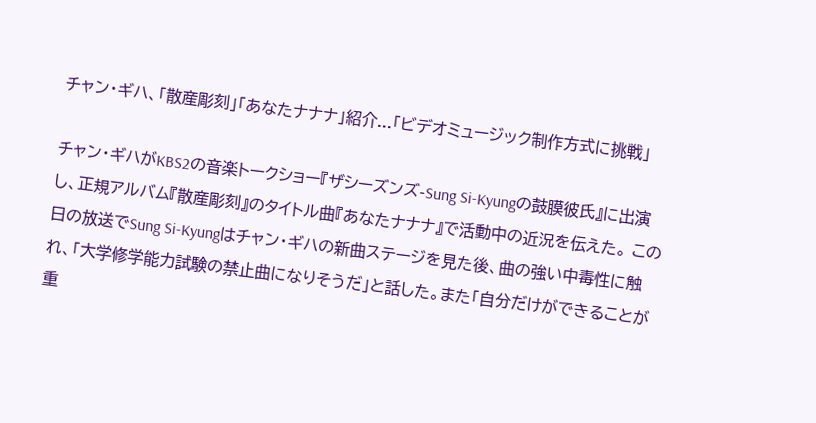チャン・ギハ、「散産彫刻」「あなたナナナ」紹介...「ビデオミュージック制作方式に挑戦」

チャン・ギハがKBS2の音楽トークショー『ザシーズンズ-Sung Si-Kyungの鼓膜彼氏』に出演し、正規アルバム『散産彫刻』のタイトル曲『あなたナナナ』で活動中の近況を伝えた。 この日の放送でSung Si-Kyungはチャン・ギハの新曲ステージを見た後、曲の強い中毒性に触れ、「大学修学能力試験の禁止曲になりそうだ」と話した。また「自分だけができることが重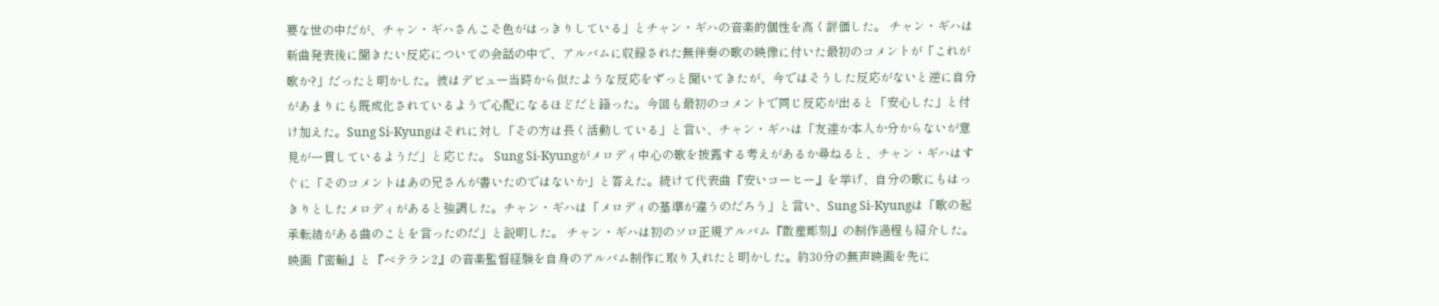要な世の中だが、チャン・ギハさんこそ色がはっきりしている」とチャン・ギハの音楽的個性を高く評価した。 チャン・ギハは新曲発表後に聞きたい反応についての会話の中で、アルバムに収録された無伴奏の歌の映像に付いた最初のコメントが「これが歌か?」だったと明かした。彼はデビュー当時から似たような反応をずっと聞いてきたが、今ではそうした反応がないと逆に自分があまりにも既成化されているようで心配になるほどだと語った。今回も最初のコメントで同じ反応が出ると「安心した」と付け加えた。Sung Si-Kyungはそれに対し「その方は長く活動している」と言い、チャン・ギハは「友達か本人か分からないが意見が一貫しているようだ」と応じた。 Sung Si-Kyungがメロディ中心の歌を披露する考えがあるか尋ねると、チャン・ギハはすぐに「そのコメントはあの兄さんが書いたのではないか」と答えた。続けて代表曲『安いコーヒー』を挙げ、自分の歌にもはっきりとしたメロディがあると強調した。チャン・ギハは「メロディの基準が違うのだろう」と言い、Sung Si-Kyungは「歌の起承転結がある曲のことを言ったのだ」と説明した。 チャン・ギハは初のソロ正規アルバム『散産彫刻』の制作過程も紹介した。映画『密輸』と『ベテラン2』の音楽監督経験を自身のアルバム制作に取り入れたと明かした。約30分の無声映画を先に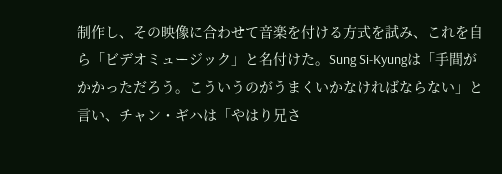制作し、その映像に合わせて音楽を付ける方式を試み、これを自ら「ビデオミュージック」と名付けた。Sung Si-Kyungは「手間がかかっただろう。こういうのがうまくいかなければならない」と言い、チャン・ギハは「やはり兄さ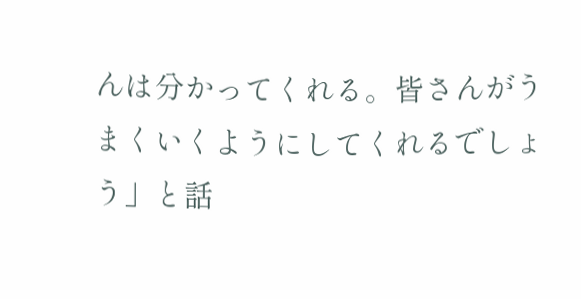んは分かってくれる。皆さんがうまくいくようにしてくれるでしょう」と話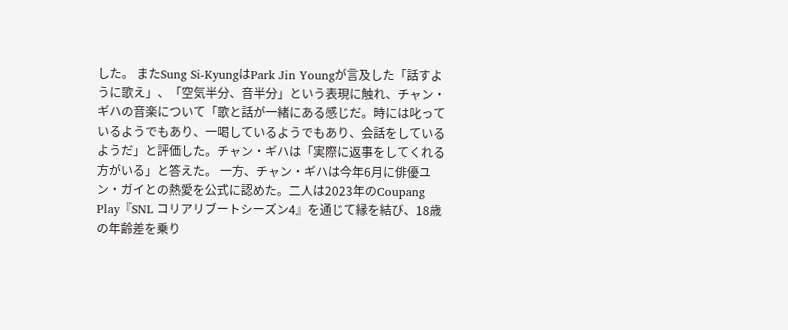した。 またSung Si-KyungはPark Jin Youngが言及した「話すように歌え」、「空気半分、音半分」という表現に触れ、チャン・ギハの音楽について「歌と話が一緒にある感じだ。時には叱っているようでもあり、一喝しているようでもあり、会話をしているようだ」と評価した。チャン・ギハは「実際に返事をしてくれる方がいる」と答えた。 一方、チャン・ギハは今年6月に俳優ユン・ガイとの熱愛を公式に認めた。二人は2023年のCoupang Play『SNL コリアリブートシーズン4』を通じて縁を結び、18歳の年齢差を乗り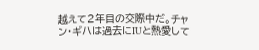越えて2年目の交際中だ。チャン・ギハは過去にIUと熱愛して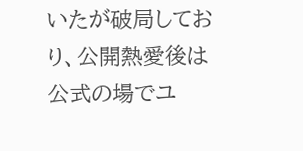いたが破局しており、公開熱愛後は公式の場でユ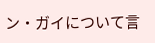ン・ガイについて言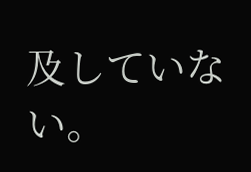及していない。